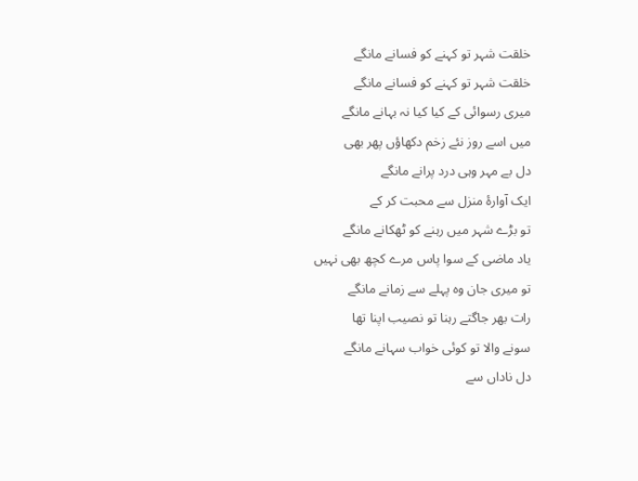خلقت شہر تو کہنے کو فسانے مانگے
خلقت شہر تو کہنے کو فسانے مانگے
میری رسوائی کے کیا کیا نہ بہانے مانگے
میں اسے روز نئے زخم دکھاؤں پھر بھی
دل بے مہر وہی درد پرانے مانگے
ایک آوارۂ منزل سے محبت کر کے
تو بڑے شہر میں رہنے کو ٹھکانے مانگے
یاد ماضی کے سوا پاس مرے کچھ بھی نہیں
تو میری جان وہ پہلے سے زمانے مانگے
رات بھر جاگتے رہنا تو نصیب اپنا تھا
سونے والا تو کوئی خواب سہانے مانگے
دل ناداں سے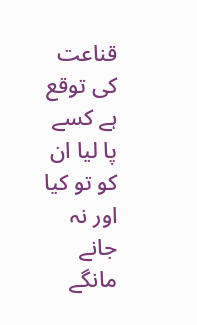قناعت کی توقع ہے کسے
پا لیا ان کو تو کیا اور نہ جانے مانگے